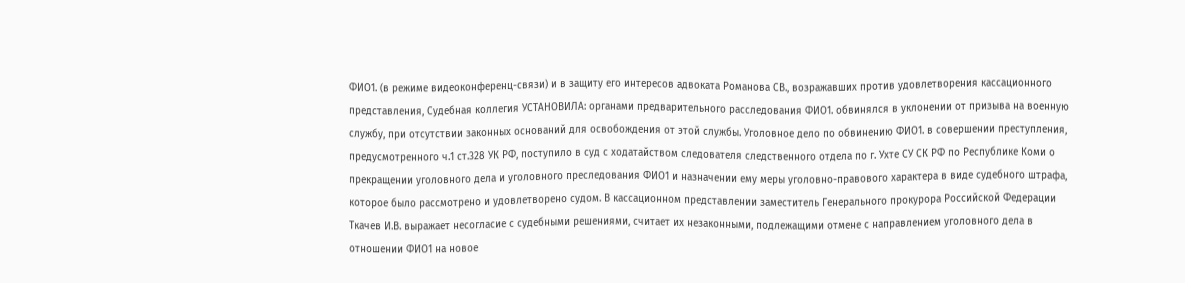ФИО1. (в режиме видеоконференц-связи) и в защиту его интересов адвоката Романова СВ., возражавших против удовлетворения кассационного представления, Судебная коллегия УСТАНОВИЛА: органами предварительного расследования ФИО1. обвинялся в уклонении от призыва на военную службу, при отсутствии законных оснований для освобождения от этой службы. Уголовное дело по обвинению ФИО1. в совершении преступления, предусмотренного ч.1 ст.328 УК РФ, поступило в суд с ходатайством следователя следственного отдела по г. Ухте СУ СК РФ по Республике Коми о прекращении уголовного дела и уголовного преследования ФИО1 и назначении ему меры уголовно-правового характера в виде судебного штрафа, которое было рассмотрено и удовлетворено судом. В кассационном представлении заместитель Генерального прокурора Российской Федерации Ткачев И.В. выражает несогласие с судебными решениями, считает их незаконными, подлежащими отмене с направлением уголовного дела в отношении ФИО1 на новое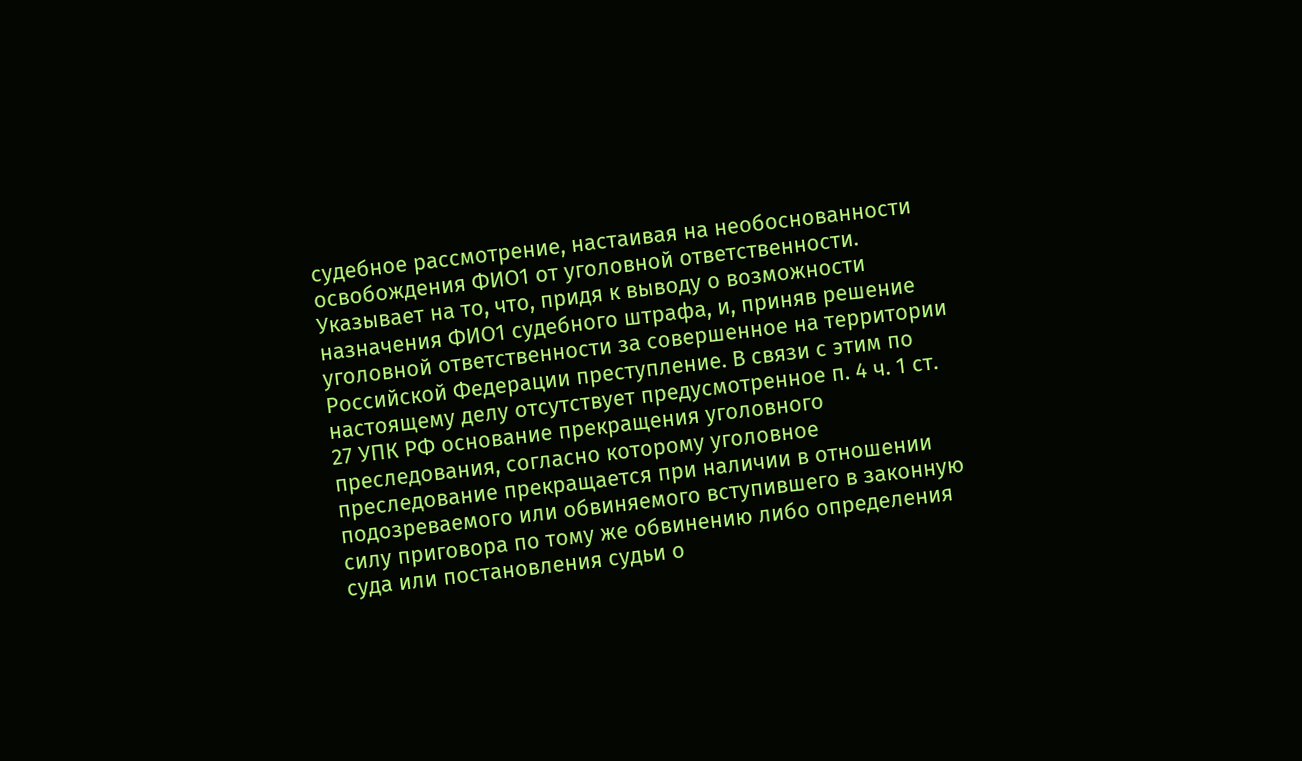судебное рассмотрение, настаивая на необоснованности освобождения ФИО1 от уголовной ответственности. Указывает на то, что, придя к выводу о возможности назначения ФИО1 судебного штрафа, и, приняв решение
уголовной ответственности за совершенное на территории Российской Федерации преступление. В связи с этим по настоящему делу отсутствует предусмотренное п. 4 ч. 1 ст. 27 УПК РФ основание прекращения уголовного преследования, согласно которому уголовное преследование прекращается при наличии в отношении подозреваемого или обвиняемого вступившего в законную силу приговора по тому же обвинению либо определения суда или постановления судьи о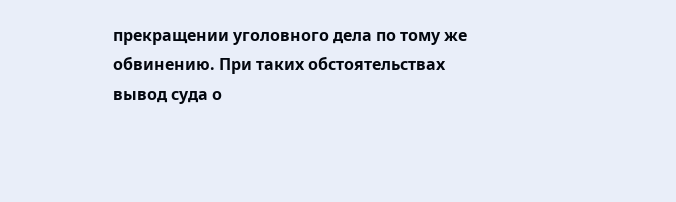прекращении уголовного дела по тому же обвинению. При таких обстоятельствах вывод суда о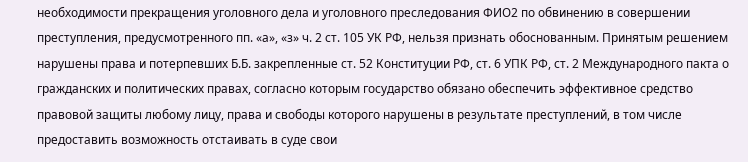необходимости прекращения уголовного дела и уголовного преследования ФИО2 по обвинению в совершении преступления, предусмотренного пп. «а», «з» ч. 2 ст. 105 УК РФ, нельзя признать обоснованным. Принятым решением нарушены права и потерпевших Б.Б. закрепленные ст. 52 Конституции РФ, ст. 6 УПК РФ, ст. 2 Международного пакта о гражданских и политических правах, согласно которым государство обязано обеспечить эффективное средство правовой защиты любому лицу, права и свободы которого нарушены в результате преступлений, в том числе предоставить возможность отстаивать в суде свои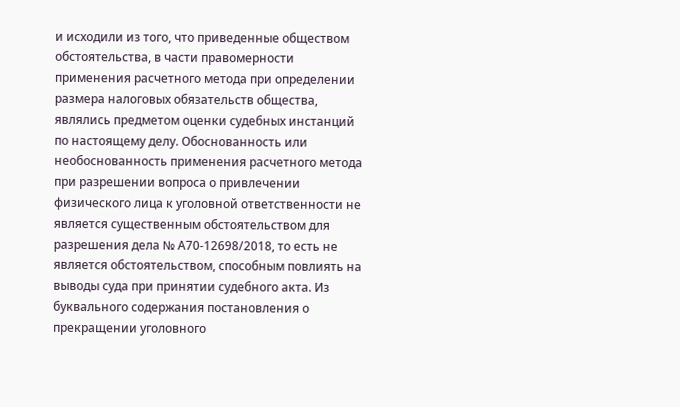и исходили из того, что приведенные обществом обстоятельства, в части правомерности применения расчетного метода при определении размера налоговых обязательств общества, являлись предметом оценки судебных инстанций по настоящему делу. Обоснованность или необоснованность применения расчетного метода при разрешении вопроса о привлечении физического лица к уголовной ответственности не является существенным обстоятельством для разрешения дела № А70-12698/2018, то есть не является обстоятельством, способным повлиять на выводы суда при принятии судебного акта. Из буквального содержания постановления о прекращении уголовного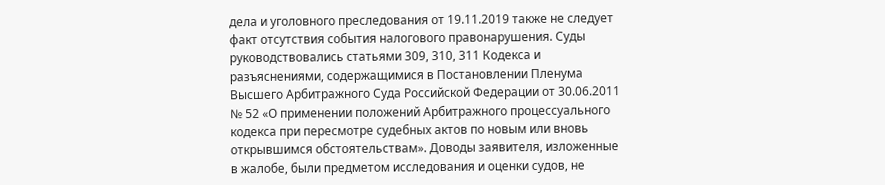дела и уголовного преследования от 19.11.2019 также не следует факт отсутствия события налогового правонарушения. Суды руководствовались статьями 309, 310, 311 Кодекса и разъяснениями, содержащимися в Постановлении Пленума Высшего Арбитражного Суда Российской Федерации от 30.06.2011 № 52 «О применении положений Арбитражного процессуального кодекса при пересмотре судебных актов по новым или вновь открывшимся обстоятельствам». Доводы заявителя, изложенные в жалобе, были предметом исследования и оценки судов, не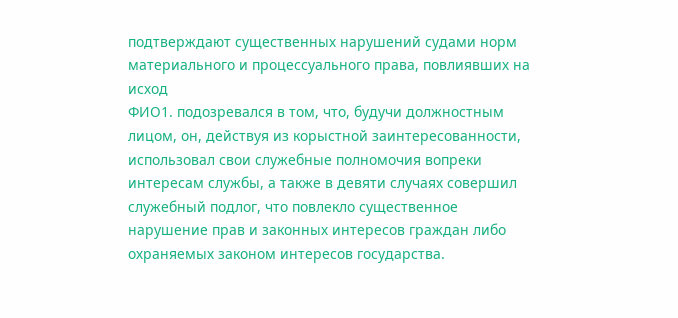подтверждают существенных нарушений судами норм материального и процессуального права, повлиявших на исход
ФИО1. подозревался в том, что, будучи должностным лицом, он, действуя из корыстной заинтересованности, использовал свои служебные полномочия вопреки интересам службы, а также в девяти случаях совершил служебный подлог, что повлекло существенное нарушение прав и законных интересов граждан либо охраняемых законом интересов государства.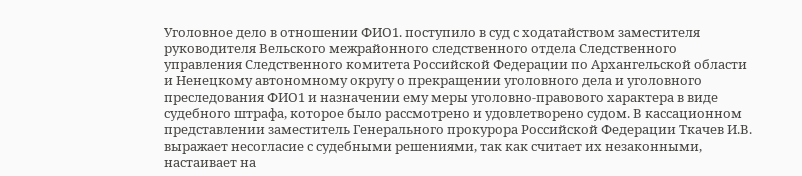Уголовное дело в отношении ФИО1. поступило в суд с ходатайством заместителя руководителя Вельского межрайонного следственного отдела Следственного управления Следственного комитета Российской Федерации по Архангельской области и Ненецкому автономному округу о прекращении уголовного дела и уголовного преследования ФИО1 и назначении ему меры уголовно-правового характера в виде судебного штрафа, которое было рассмотрено и удовлетворено судом. В кассационном представлении заместитель Генерального прокурора Российской Федерации Ткачев И.В. выражает несогласие с судебными решениями, так как считает их незаконными, настаивает на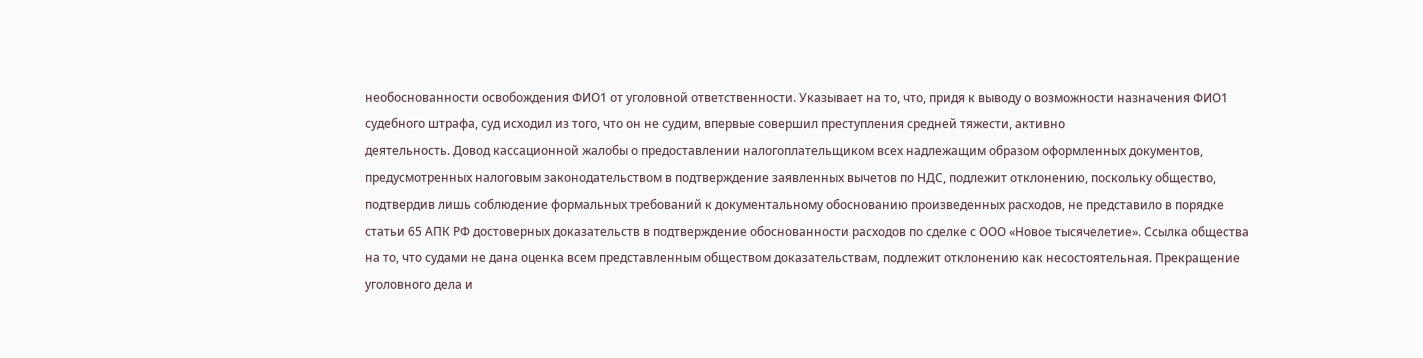необоснованности освобождения ФИО1 от уголовной ответственности. Указывает на то, что, придя к выводу о возможности назначения ФИО1 судебного штрафа, суд исходил из того, что он не судим, впервые совершил преступления средней тяжести, активно
деятельность. Довод кассационной жалобы о предоставлении налогоплательщиком всех надлежащим образом оформленных документов, предусмотренных налоговым законодательством в подтверждение заявленных вычетов по НДС, подлежит отклонению, поскольку общество, подтвердив лишь соблюдение формальных требований к документальному обоснованию произведенных расходов, не представило в порядке статьи 65 АПК РФ достоверных доказательств в подтверждение обоснованности расходов по сделке с ООО «Новое тысячелетие». Ссылка общества на то, что судами не дана оценка всем представленным обществом доказательствам, подлежит отклонению как несостоятельная. Прекращение уголовного дела и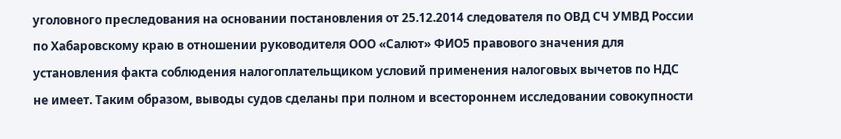уголовного преследования на основании постановления от 25.12.2014 следователя по ОВД СЧ УМВД России по Хабаровскому краю в отношении руководителя ООО «Салют» ФИО5 правового значения для установления факта соблюдения налогоплательщиком условий применения налоговых вычетов по НДС не имеет. Таким образом, выводы судов сделаны при полном и всестороннем исследовании совокупности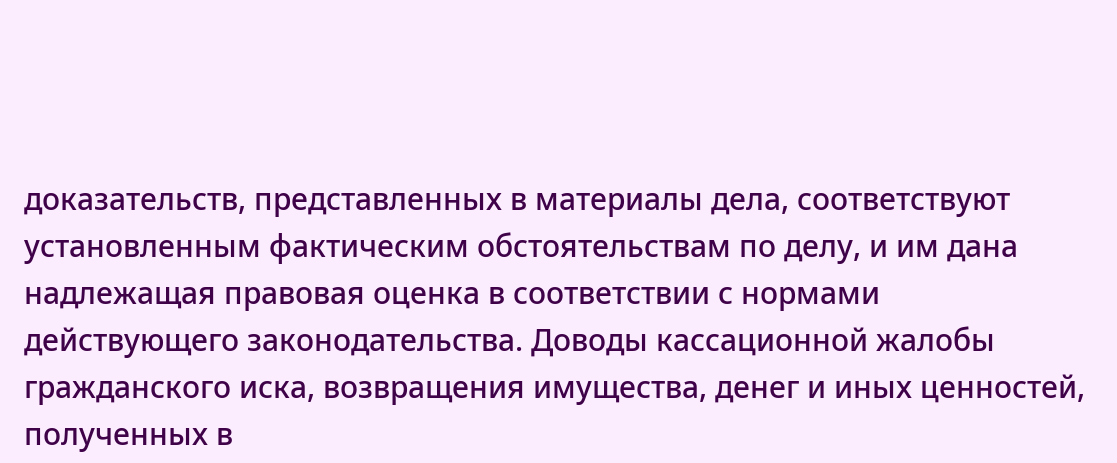доказательств, представленных в материалы дела, соответствуют установленным фактическим обстоятельствам по делу, и им дана надлежащая правовая оценка в соответствии с нормами действующего законодательства. Доводы кассационной жалобы
гражданского иска, возвращения имущества, денег и иных ценностей, полученных в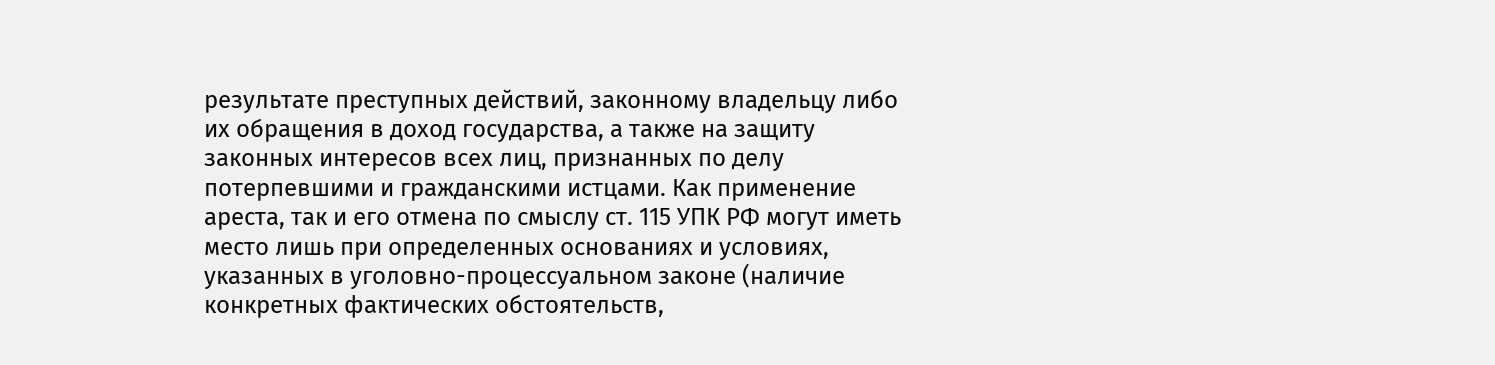результате преступных действий, законному владельцу либо их обращения в доход государства, а также на защиту законных интересов всех лиц, признанных по делу потерпевшими и гражданскими истцами. Как применение ареста, так и его отмена по смыслу ст. 115 УПК РФ могут иметь место лишь при определенных основаниях и условиях, указанных в уголовно-процессуальном законе (наличие конкретных фактических обстоятельств,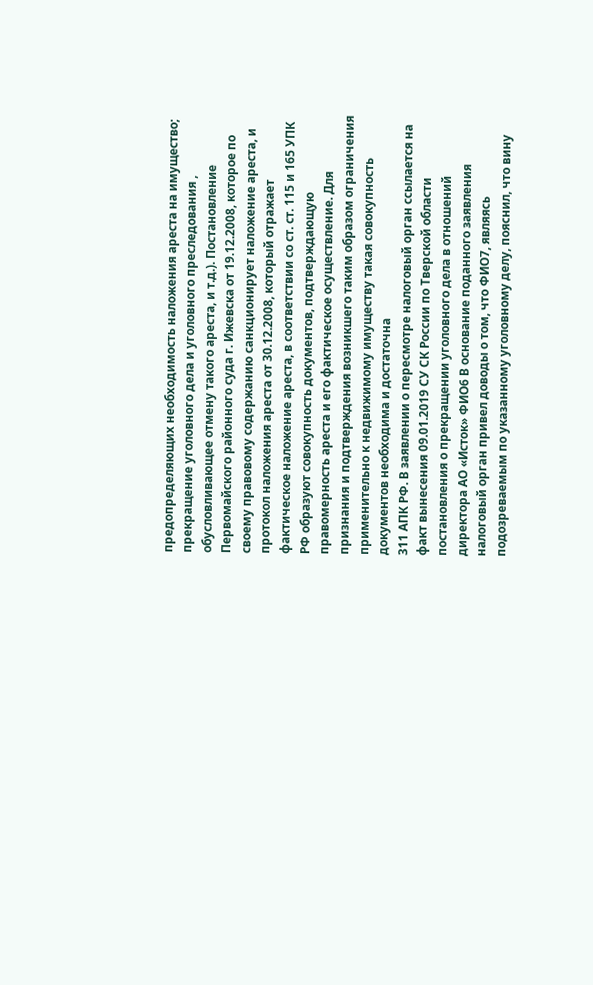предопределяющих необходимость наложения ареста на имущество; прекращение уголовного дела и уголовного преследования , обусловливающее отмену такого ареста, и т.д.). Постановление Первомайского районного суда г. Ижевска от 19.12.2008, которое по своему правовому содержанию санкционирует наложение ареста, и протокол наложения ареста от 30.12.2008, который отражает фактическое наложение ареста, в соответствии со ст. ст. 115 и 165 УПК РФ образуют совокупность документов, подтверждающую правомерность ареста и его фактическое осуществление. Для признания и подтверждения возникшего таким образом ограничения применительно к недвижимому имуществу такая совокупность документов необходима и достаточна
311 АПК РФ. В заявлении о пересмотре налоговый орган ссылается на факт вынесения 09.01.2019 СУ СК России по Тверской области постановления о прекращении уголовного дела в отношений директора АО «Исток» ФИО6 В основание поданного заявления налоговый орган привел доводы о том, что ФИО7, являясь подозреваемым по указанному уголовному делу, пояснил, что вину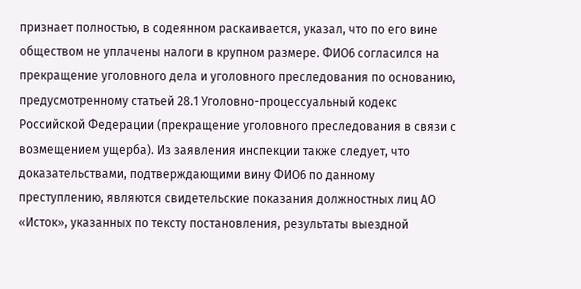признает полностью, в содеянном раскаивается, указал, что по его вине обществом не уплачены налоги в крупном размере. ФИО6 согласился на прекращение уголовного дела и уголовного преследования по основанию, предусмотренному статьей 28.1 Уголовно-процессуальный кодекс Российской Федерации (прекращение уголовного преследования в связи с возмещением ущерба). Из заявления инспекции также следует, что доказательствами, подтверждающими вину ФИО6 по данному преступлению, являются свидетельские показания должностных лиц АО «Исток», указанных по тексту постановления, результаты выездной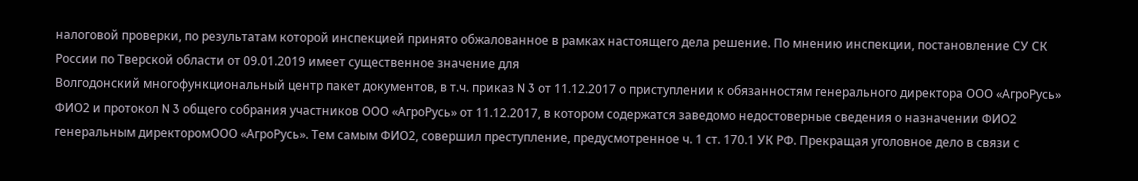налоговой проверки, по результатам которой инспекцией принято обжалованное в рамках настоящего дела решение. По мнению инспекции, постановление СУ СК России по Тверской области от 09.01.2019 имеет существенное значение для
Волгодонский многофункциональный центр пакет документов, в т.ч. приказ N 3 от 11.12.2017 о приступлении к обязанностям генерального директора ООО «АгроРусь» ФИО2 и протокол N 3 общего собрания участников ООО «АгроРусь» от 11.12.2017, в котором содержатся заведомо недостоверные сведения о назначении ФИО2 генеральным директоромООО «АгроРусь». Тем самым ФИО2, совершил преступление, предусмотренное ч. 1 ст. 170.1 УК РФ. Прекращая уголовное дело в связи с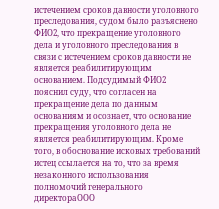истечением сроков давности уголовного преследования, судом было разъяснено ФИО2, что прекращение уголовного дела и уголовного преследования в связи с истечением сроков давности не является реабилитирующим основанием. Подсудимый ФИО2 пояснил суду, что согласен на прекращение дела по данным основаниям и осознает, что основание прекращения уголовного дела не является реабилитирующим. Кроме того, в обоснование исковых требований истец ссылается на то, что за время незаконного использования полномочий генерального директораООО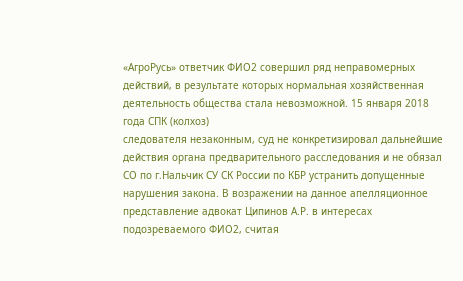«АгроРусь» ответчик ФИО2 совершил ряд неправомерных действий, в результате которых нормальная хозяйственная деятельность общества стала невозможной. 15 января 2018 года СПК (колхоз)
следователя незаконным, суд не конкретизировал дальнейшие действия органа предварительного расследования и не обязал СО по г.Нальчик СУ СК России по КБР устранить допущенные нарушения закона. В возражении на данное апелляционное представление адвокат Ципинов А.Р. в интересах подозреваемого ФИО2, считая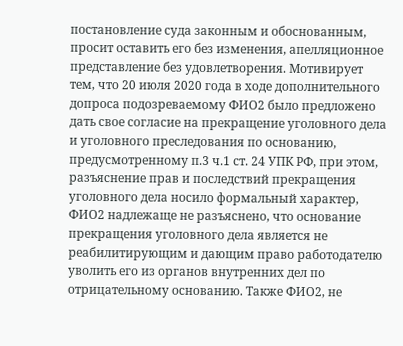постановление суда законным и обоснованным, просит оставить его без изменения, апелляционное представление без удовлетворения. Мотивирует тем, что 20 июля 2020 года в ходе дополнительного допроса подозреваемому ФИО2 было предложено дать свое согласие на прекращение уголовного дела и уголовного преследования по основанию, предусмотренному п.3 ч.1 ст. 24 УПК РФ, при этом, разъяснение прав и последствий прекращения уголовного дела носило формальный характер, ФИО2 надлежаще не разъяснено, что основание прекращения уголовного дела является не реабилитирующим и дающим право работодателю уволить его из органов внутренних дел по отрицательному основанию. Также ФИО2, не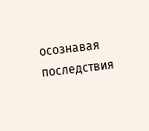осознавая последствия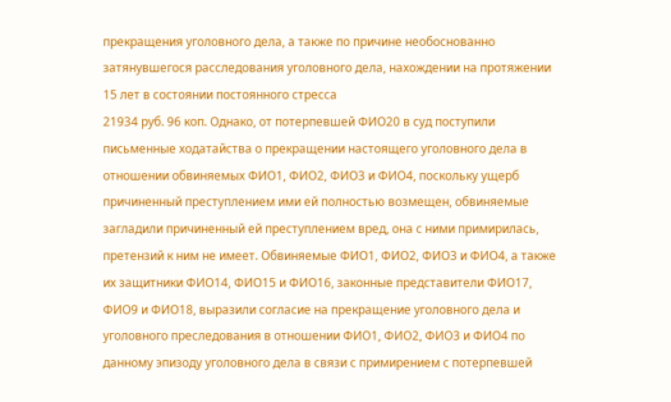прекращения уголовного дела, а также по причине необоснованно затянувшегося расследования уголовного дела, нахождении на протяжении 15 лет в состоянии постоянного стресса
21934 руб. 96 коп. Однако, от потерпевшей ФИО20 в суд поступили письменные ходатайства о прекращении настоящего уголовного дела в отношении обвиняемых ФИО1, ФИО2, ФИО3 и ФИО4, поскольку ущерб причиненный преступлением ими ей полностью возмещен, обвиняемые загладили причиненный ей преступлением вред, она с ними примирилась, претензий к ним не имеет. Обвиняемые ФИО1, ФИО2, ФИО3 и ФИО4, а также их защитники ФИО14, ФИО15 и ФИО16, законные представители ФИО17, ФИО9 и ФИО18, выразили согласие на прекращение уголовного дела и уголовного преследования в отношении ФИО1, ФИО2, ФИО3 и ФИО4 по данному эпизоду уголовного дела в связи с примирением с потерпевшей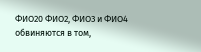ФИО20 ФИО2, ФИО3 и ФИО4 обвиняются в том,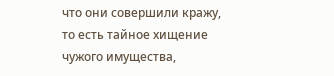что они совершили кражу, то есть тайное хищение чужого имущества,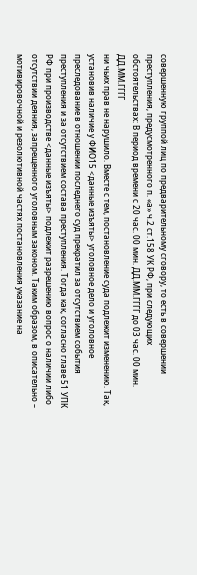совершенную группой лиц по предварительному сговору, то есть в совершении преступления, предусмотренного п. «а» ч.2 ст.158 УК РФ, при следующих обстоятельствах: В период времени с 20 час. 00 мин. ДД.ММ.ГГГГ до 03 час. 00 мин. ДД.ММ.ГГГГ
ни чьих прав не нарушило. Вместе с тем, постановление суда подлежит изменению. Так, установив наличие у ФИО15 <данные изъяты> уголовное дело и уголовное преследование в отношении последнего суд прекратил за отсутствием события преступления и за отсутствием состава преступления. Тогда как, согласно главе 51 УПК РФ при производстве <данные изъяты> подлежит разрешению вопрос о наличии либо отсутствии деяния, запрещенного уголовным законом. Таким образом, в описательно – мотивировочной и резолютивной частях постановления указание на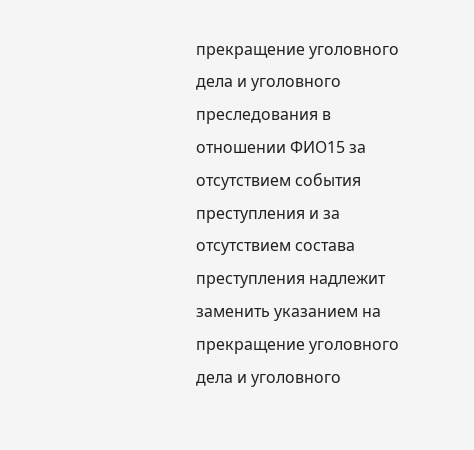прекращение уголовного дела и уголовного преследования в отношении ФИО15 за отсутствием события преступления и за отсутствием состава преступления надлежит заменить указанием на прекращение уголовного дела и уголовного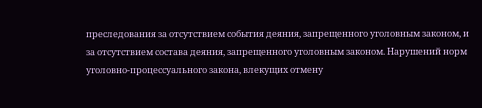преследования за отсутствием события деяния, запрещенного уголовным законом, и за отсутствием состава деяния, запрещенного уголовным законом. Нарушений норм уголовно-процессуального закона, влекущих отмену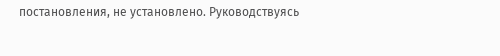постановления, не установлено. Руководствуясь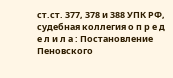ст.ст. 377, 378 и 388 УПК РФ, судебная коллегия о п р е д е л и л а : Постановление Пеновского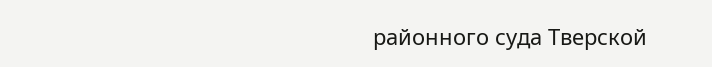районного суда Тверской